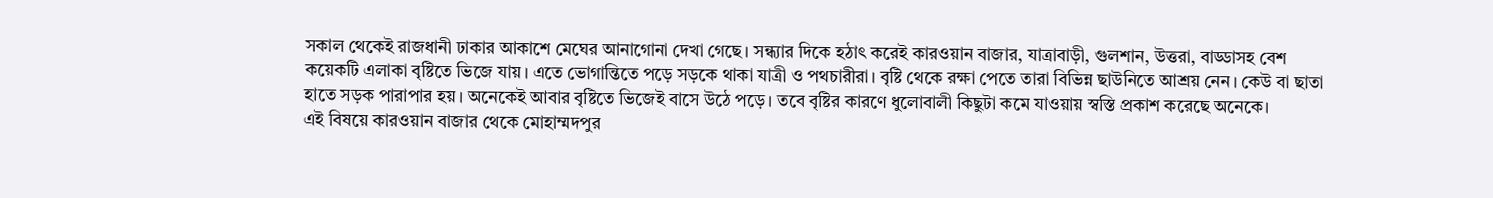সকাল থেকেই রাজধানী ঢাকার আকাশে মেঘের আনাগোনা দেখা গেছে। সন্ধ্যার দিকে হঠাৎ করেই কারওয়ান বাজার, যাত্রাবাড়ী, গুলশান, উত্তরা, বাড্ডাসহ বেশ কয়েকটি এলাকা বৃষ্টিতে ভিজে যায়। এতে ভোগান্তিতে পড়ে সড়কে থাকা যাত্রী ও পথচারীরা। বৃষ্টি থেকে রক্ষা পেতে তারা বিভিন্ন ছাউনিতে আশ্রয় নেন। কেউ বা ছাতা হাতে সড়ক পারাপার হয়। অনেকেই আবার বৃষ্টিতে ভিজেই বাসে উঠে পড়ে। তবে বৃষ্টির কারণে ধুলোবালী কিছুটা কমে যাওয়ায় স্বস্তি প্রকাশ করেছে অনেকে।
এই বিষয়ে কারওয়ান বাজার থেকে মোহাম্মদপুর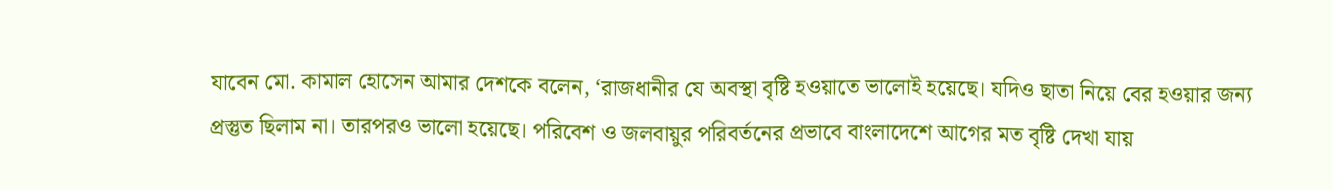যাবেন মো. কামাল হোসেন আমার দেশকে বলেন, ‘রাজধানীর যে অবস্থা বৃষ্টি হওয়াতে ভালোই হয়েছে। যদিও ছাতা নিয়ে বের হওয়ার জন্য প্রস্তুত ছিলাম না। তারপরও ভালো হয়েছে। পরিবেশ ও জলবায়ুর পরিবর্তনের প্রভাবে বাংলাদেশে আগের মত বৃষ্টি দেখা যায়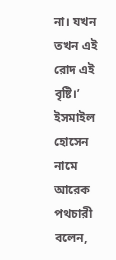না। যখন তখন এই রোদ এই বৃষ্টি।’
ইসমাইল হোসেন নামে আরেক পথচারী বলেন,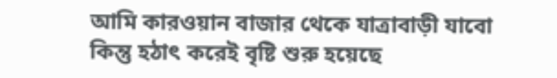আমি কারওয়ান বাজার থেকে যাত্রাবাড়ী যাবো কিন্তু হঠাৎ করেই বৃষ্টি শুরু হয়েছে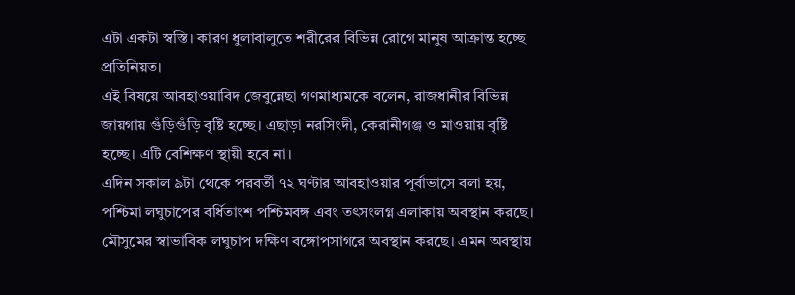এটা একটা স্বস্তি। কারণ ধুলাবালুতে শরীরের বিভিন্ন রোগে মানুষ আক্রান্ত হচ্ছে প্রতিনিয়ত।
এই বিষয়ে আবহাওয়াবিদ জেবুন্নেছা গণমাধ্যমকে বলেন, রাজধানীর বিভিন্ন জায়গায় গুঁড়িগুঁড়ি বৃষ্টি হচ্ছে। এছাড়া নরসিংদী, কেরানীগঞ্জ ও মাওয়ায় বৃষ্টি হচ্ছে। এটি বেশিক্ষণ স্থায়ী হবে না।
এদিন সকাল ৯টা থেকে পরবর্তী ৭২ ঘণ্টার আবহাওয়ার পূর্বাভাসে বলা হয়, পশ্চিমা লঘুচাপের বর্ধিতাংশ পশ্চিমবঙ্গ এবং তৎসংলগ্ন এলাকায় অবস্থান করছে। মৌসুমের স্বাভাবিক লঘুচাপ দক্ষিণ বঙ্গোপসাগরে অবস্থান করছে। এমন অবস্থায়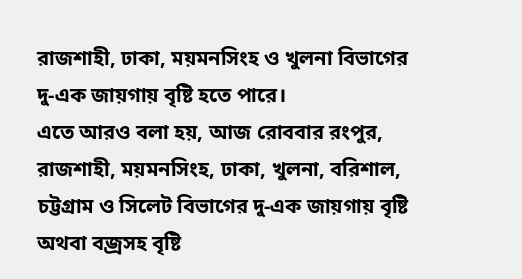রাজশাহী, ঢাকা, ময়মনসিংহ ও খুলনা বিভাগের দু-এক জায়গায় বৃষ্টি হতে পারে।
এতে আরও বলা হয়, আজ রোববার রংপুর, রাজশাহী, ময়মনসিংহ, ঢাকা, খুলনা, বরিশাল, চট্টগ্রাম ও সিলেট বিভাগের দু-এক জায়গায় বৃষ্টি অথবা বজ্রসহ বৃষ্টি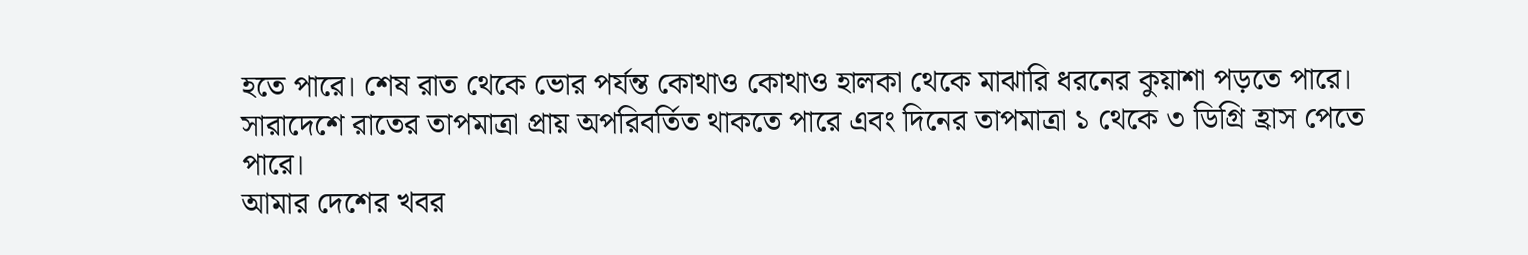হতে পারে। শেষ রাত থেকে ভোর পর্যন্ত কোথাও কোথাও হালকা থেকে মাঝারি ধরনের কুয়াশা পড়তে পারে।
সারাদেশে রাতের তাপমাত্রা প্রায় অপরিবর্তিত থাকতে পারে এবং দিনের তাপমাত্রা ১ থেকে ৩ ডিগ্রি হ্রাস পেতে পারে।
আমার দেশের খবর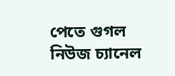পেতে গুগল নিউজ চ্যানেল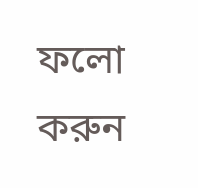ফলো করুন